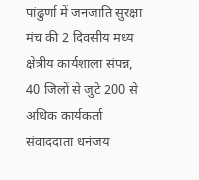पांढुर्णा में जनजाति सुरक्षा मंच की 2 दिवसीय मध्य क्षेत्रीय कार्यशाला संपन्न, 40 जिलों से जुटे 200 से अधिक कार्यकर्ता
संवाददाता धनंजय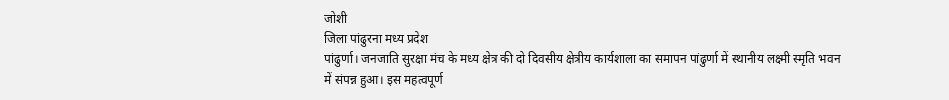जोशी
जिला पांढुरना मध्य प्रदेश
पांढुर्णा। जनजाति सुरक्षा मंच के मध्य क्षेत्र की दो दिवसीय क्षेत्रीय कार्यशाला का समापन पांढुर्णा में स्थानीय लक्ष्मी स्मृति भवन में संपन्न हुआ। इस महत्वपूर्ण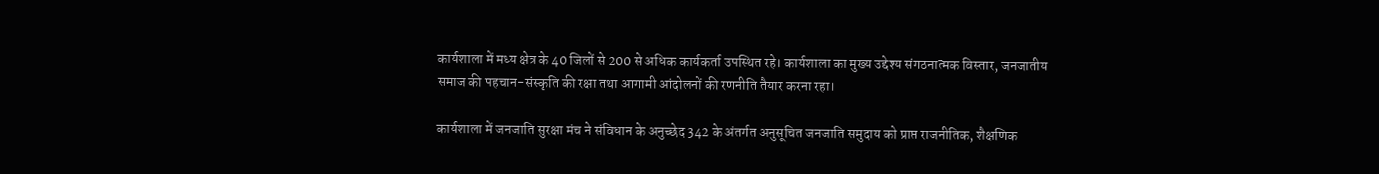कार्यशाला में मध्य क्षेत्र के 40 जिलों से 200 से अधिक कार्यकर्ता उपस्थित रहे। कार्यशाला का मुख्य उद्देश्य संगठनात्मक विस्तार, जनजातीय समाज की पहचान-संस्कृति की रक्षा तथा आगामी आंदोलनों की रणनीति तैयार करना रहा।

कार्यशाला में जनजाति सुरक्षा मंच ने संविधान के अनुच्छेद 342 के अंतर्गत अनुसूचित जनजाति समुदाय को प्राप्त राजनीतिक, शैक्षणिक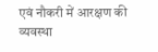एवं नौकरी में आरक्षण की व्यवस्था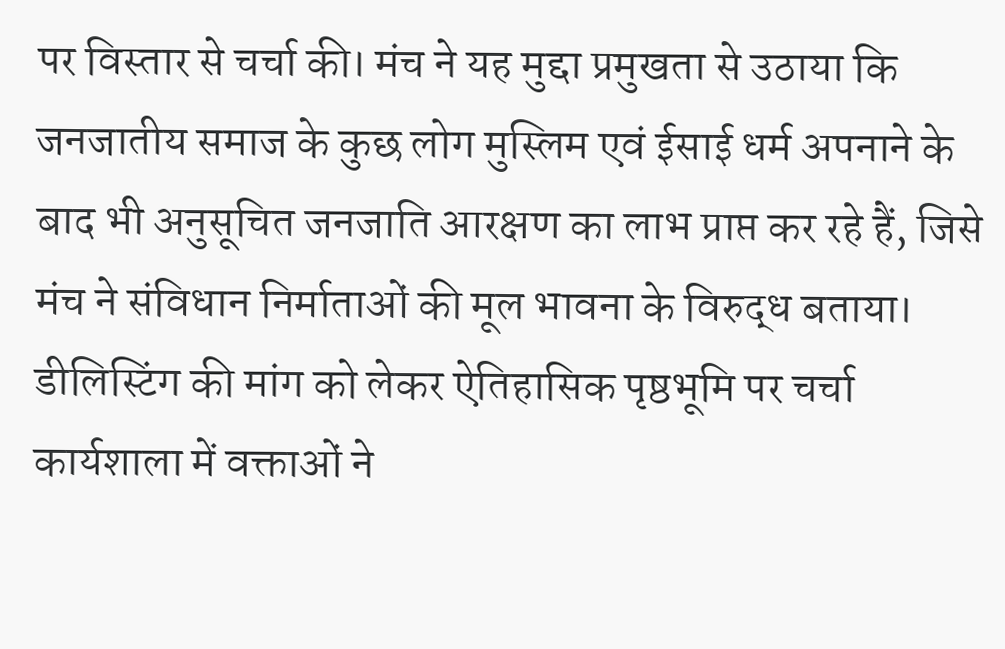पर विस्तार से चर्चा की। मंच ने यह मुद्दा प्रमुखता से उठाया कि जनजातीय समाज के कुछ लोग मुस्लिम एवं ईसाई धर्म अपनाने के बाद भी अनुसूचित जनजाति आरक्षण का लाभ प्राप्त कर रहे हैं, जिसे मंच ने संविधान निर्माताओं की मूल भावना के विरुद्ध बताया।
डीलिस्टिंग की मांग को लेकर ऐतिहासिक पृष्ठभूमि पर चर्चा
कार्यशाला में वक्ताओं ने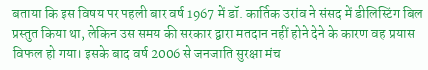बताया कि इस विषय पर पहली बार वर्ष 1967 में डॉ. कार्तिक उरांव ने संसद में डीलिस्टिंग बिल प्रस्तुत किया था, लेकिन उस समय की सरकार द्वारा मतदान नहीं होने देने के कारण वह प्रयास विफल हो गया। इसके बाद वर्ष 2006 से जनजाति सुरक्षा मंच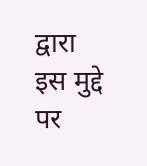द्वारा इस मुद्दे पर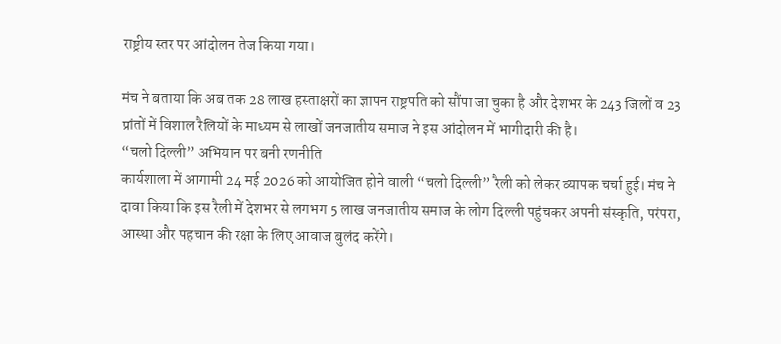राष्ट्रीय स्तर पर आंदोलन तेज किया गया।

मंच ने बताया कि अब तक 28 लाख हस्ताक्षरों का ज्ञापन राष्ट्रपति को सौंपा जा चुका है और देशभर के 243 जिलों व 23 प्रांतों में विशाल रैलियों के माध्यम से लाखों जनजातीय समाज ने इस आंदोलन में भागीदारी की है।
“चलो दिल्ली” अभियान पर बनी रणनीति
कार्यशाला में आगामी 24 मई 2026 को आयोजित होने वाली “चलो दिल्ली” रैली को लेकर व्यापक चर्चा हुई। मंच ने दावा किया कि इस रैली में देशभर से लगभग 5 लाख जनजातीय समाज के लोग दिल्ली पहुंचकर अपनी संस्कृति, परंपरा, आस्था और पहचान की रक्षा के लिए आवाज बुलंद करेंगे।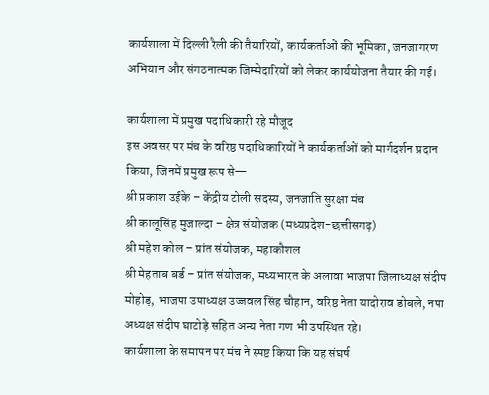कार्यशाला में दिल्ली रैली की तैयारियों, कार्यकर्ताओं की भूमिका, जनजागरण अभियान और संगठनात्मक जिम्मेदारियों को लेकर कार्ययोजना तैयार की गई।

कार्यशाला में प्रमुख पदाधिकारी रहे मौजूद
इस अवसर पर मंच के वरिष्ठ पदाधिकारियों ने कार्यकर्ताओं को मार्गदर्शन प्रदान किया, जिनमें प्रमुख रूप से—
श्री प्रकाश उईके – केंद्रीय टोली सदस्य, जनजाति सुरक्षा मंच
श्री कालूसिंह मुजाल्दा – क्षेत्र संयोजक (मध्यप्रदेश-छत्तीसगढ़)
श्री महेश कोल – प्रांत संयोजक, महाकौशल
श्री मेहताब बर्ड – प्रांत संयोजक, मध्यभारत के अलावा भाजपा जिलाध्यक्ष संदीप मोहोड़, भाजपा उपाध्यक्ष उज्जवल सिंह चौहान, वरिष्ठ नेता यादोराव डोबले, नपा अध्यक्ष संदीप घाटोड़े सहित अन्य नेता गण भी उपस्थित रहे।
कार्यशाला के समापन पर मंच ने स्पष्ट किया कि यह संघर्ष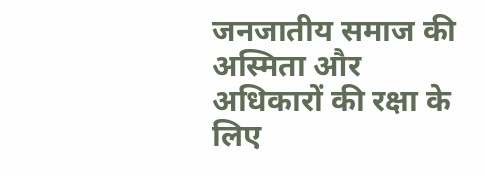जनजातीय समाज की अस्मिता और अधिकारों की रक्षा के लिए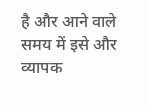है और आने वाले समय में इसे और व्यापक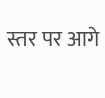स्तर पर आगे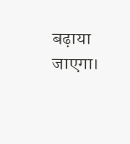बढ़ाया जाएगा।